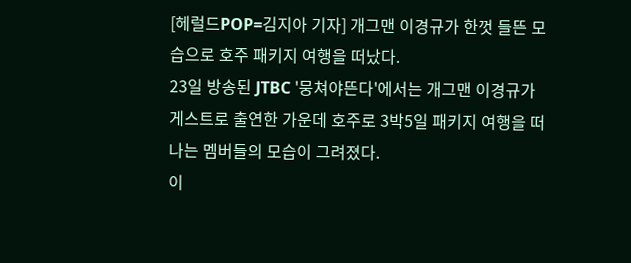[헤럴드POP=김지아 기자] 개그맨 이경규가 한껏 들뜬 모습으로 호주 패키지 여행을 떠났다.
23일 방송된 JTBC '뭉쳐야뜬다'에서는 개그맨 이경규가 게스트로 출연한 가운데 호주로 3박5일 패키지 여행을 떠나는 멤버들의 모습이 그려졌다.
이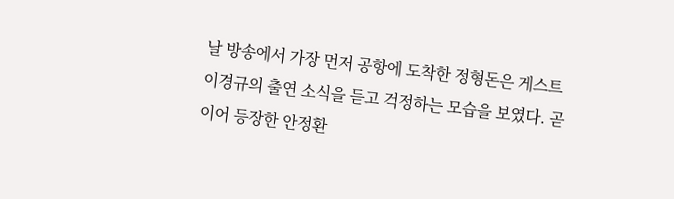날 방송에서 가장 먼저 공항에 도착한 정형돈은 게스트 이경규의 출연 소식을 듣고 걱정하는 모습을 보였다. 곧이어 등장한 안정환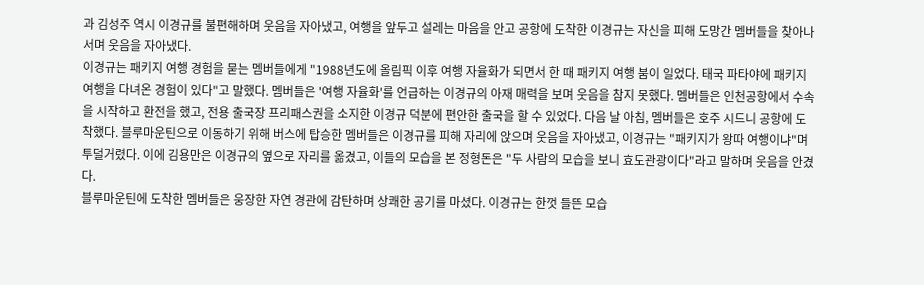과 김성주 역시 이경규를 불편해하며 웃음을 자아냈고, 여행을 앞두고 설레는 마음을 안고 공항에 도착한 이경규는 자신을 피해 도망간 멤버들을 찾아나서며 웃음을 자아냈다.
이경규는 패키지 여행 경험을 묻는 멤버들에게 "1988년도에 올림픽 이후 여행 자율화가 되면서 한 때 패키지 여행 붐이 일었다. 태국 파타야에 패키지 여행을 다녀온 경험이 있다"고 말했다. 멤버들은 '여행 자율화'를 언급하는 이경규의 아재 매력을 보며 웃음을 참지 못했다. 멤버들은 인천공항에서 수속을 시작하고 환전을 했고, 전용 출국장 프리패스권을 소지한 이경규 덕분에 편안한 출국을 할 수 있었다. 다음 날 아침, 멤버들은 호주 시드니 공항에 도착했다. 블루마운틴으로 이동하기 위해 버스에 탑승한 멤버들은 이경규를 피해 자리에 앉으며 웃음을 자아냈고, 이경규는 "패키지가 왕따 여행이냐"며 투덜거렸다. 이에 김용만은 이경규의 옆으로 자리를 옮겼고, 이들의 모습을 본 정형돈은 "두 사람의 모습을 보니 효도관광이다"라고 말하며 웃음을 안겼다.
블루마운틴에 도착한 멤버들은 웅장한 자연 경관에 감탄하며 상쾌한 공기를 마셨다. 이경규는 한껏 들뜬 모습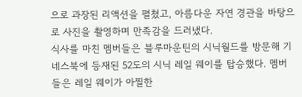으로 과장된 리액션을 펼쳤고, 아름다운 자연 경관을 바탕으로 사진을 촬영하며 만족감을 드러냈다.
식사를 마친 멤버들은 블루마운틴의 시닉월드를 방문해 기네스북에 등재된 52도의 시닉 레일 웨이를 탑승했다. 멤버들은 레일 웨이가 아찔한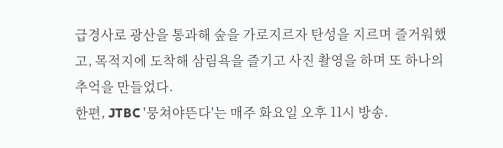급경사로 광산을 통과해 숲을 가로지르자 탄성을 지르며 즐거워했고, 목적지에 도착해 삼림욕을 즐기고 사진 촬영을 하며 또 하나의 추억을 만들었다.
한편, JTBC '뭉쳐야뜬다'는 매주 화요일 오후 11시 방송.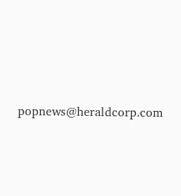popnews@heraldcorp.com